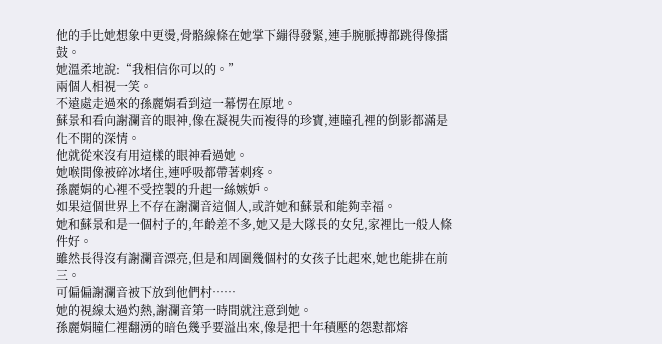他的手比她想象中更燙,骨骼線條在她掌下繃得發緊,連手腕脈搏都跳得像擂鼓。
她溫柔地說:“我相信你可以的。”
兩個人相視一笑。
不遠處走過來的孫麗娟看到這一幕愣在原地。
蘇景和看向謝瀾音的眼神,像在凝視失而複得的珍寶,連瞳孔裡的倒影都滿是化不開的深情。
他就從來沒有用這樣的眼神看過她。
她喉間像被碎冰堵住,連呼吸都帶著刺疼。
孫麗娟的心裡不受控製的升起一絲嫉妒。
如果這個世界上不存在謝瀾音這個人,或許她和蘇景和能夠幸福。
她和蘇景和是一個村子的,年齡差不多,她又是大隊長的女兒,家裡比一般人條件好。
雖然長得沒有謝瀾音漂亮,但是和周圍幾個村的女孩子比起來,她也能排在前三。
可偏偏謝瀾音被下放到他們村……
她的視線太過灼熱,謝瀾音第一時間就注意到她。
孫麗娟瞳仁裡翻湧的暗色幾乎要溢出來,像是把十年積壓的怨懟都熔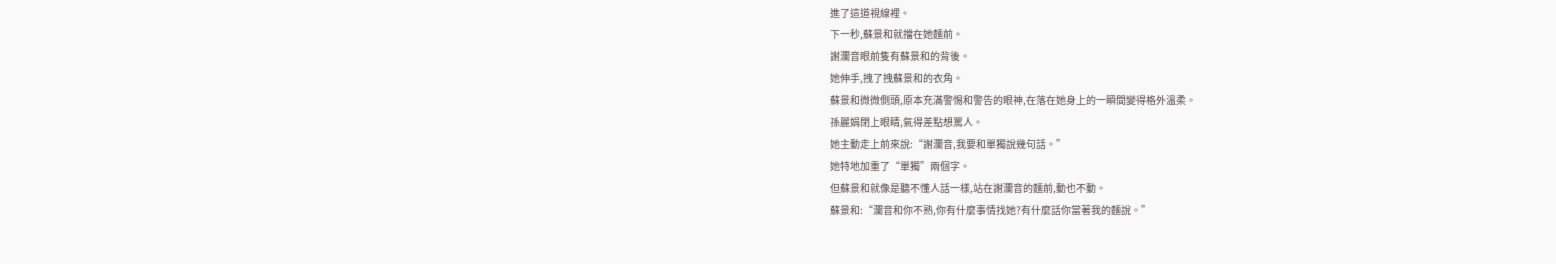進了這道視線裡。
下一秒,蘇景和就擋在她麵前。
謝瀾音眼前隻有蘇景和的背後。
她伸手,拽了拽蘇景和的衣角。
蘇景和微微側頭,原本充滿警惕和警告的眼神,在落在她身上的一瞬間變得格外溫柔。
孫麗娟閉上眼睛,氣得差點想罵人。
她主動走上前來說:“謝瀾音,我要和單獨說幾句話。”
她特地加重了“單獨”兩個字。
但蘇景和就像是聽不懂人話一樣,站在謝瀾音的麵前,動也不動。
蘇景和:“瀾音和你不熟,你有什麼事情找她?有什麼話你當著我的麵說。”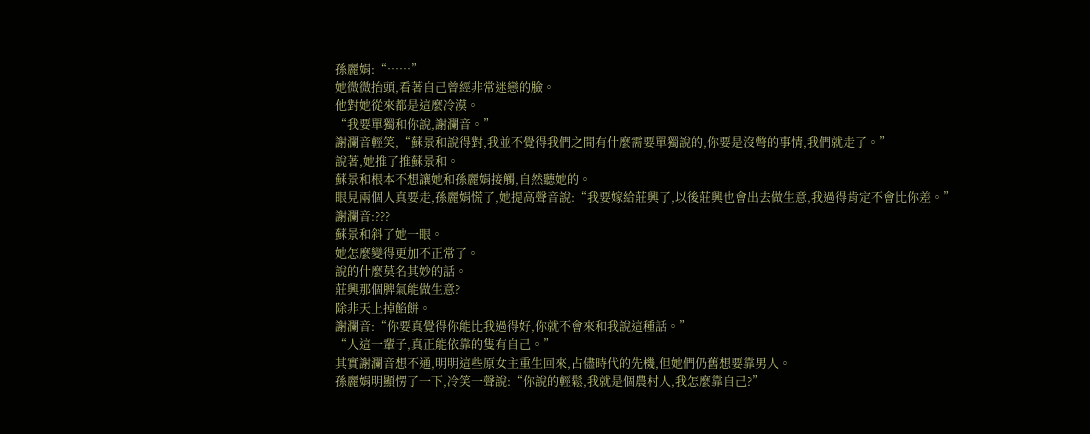孫麗娟:“……”
她微微抬頭,看著自己曾經非常迷戀的臉。
他對她從來都是這麼冷漠。
“我要單獨和你說,謝瀾音。”
謝瀾音輕笑,“蘇景和說得對,我並不覺得我們之間有什麼需要單獨說的,你要是沒彆的事情,我們就走了。”
說著,她推了推蘇景和。
蘇景和根本不想讓她和孫麗娟接觸,自然聽她的。
眼見兩個人真要走,孫麗娟慌了,她提高聲音說:“我要嫁給莊興了,以後莊興也會出去做生意,我過得肯定不會比你差。”
謝瀾音:???
蘇景和斜了她一眼。
她怎麼變得更加不正常了。
說的什麼莫名其妙的話。
莊興那個脾氣能做生意?
除非天上掉餡餅。
謝瀾音:“你要真覺得你能比我過得好,你就不會來和我說這種話。”
“人這一輩子,真正能依靠的隻有自己。”
其實謝瀾音想不通,明明這些原女主重生回來,占儘時代的先機,但她們仍舊想要靠男人。
孫麗娟明顯愣了一下,冷笑一聲說:“你說的輕鬆,我就是個農村人,我怎麼靠自己?”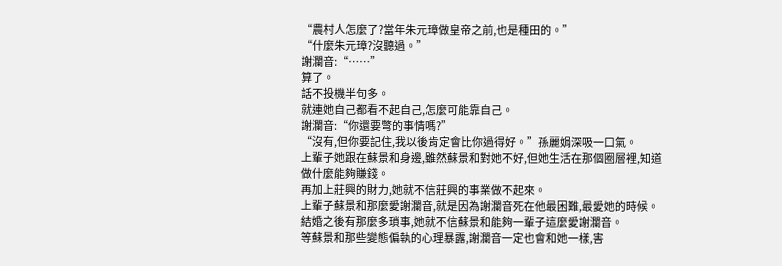“農村人怎麼了?當年朱元璋做皇帝之前,也是種田的。”
“什麼朱元璋?沒聽過。”
謝瀾音:“……”
算了。
話不投機半句多。
就連她自己都看不起自己,怎麼可能靠自己。
謝瀾音:“你還要彆的事情嗎?”
“沒有,但你要記住,我以後肯定會比你過得好。”孫麗娟深吸一口氣。
上輩子她跟在蘇景和身邊,雖然蘇景和對她不好,但她生活在那個圈層裡,知道做什麼能夠賺錢。
再加上莊興的財力,她就不信莊興的事業做不起來。
上輩子蘇景和那麼愛謝瀾音,就是因為謝瀾音死在他最困難,最愛她的時候。
結婚之後有那麼多瑣事,她就不信蘇景和能夠一輩子這麼愛謝瀾音。
等蘇景和那些變態偏執的心理暴露,謝瀾音一定也會和她一樣,害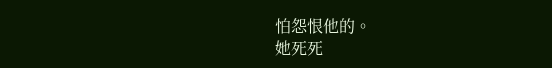怕怨恨他的。
她死死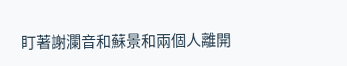盯著謝瀾音和蘇景和兩個人離開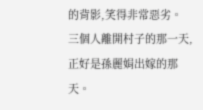的背影,笑得非常惡劣。
三個人離開村子的那一天,正好是孫麗娟出嫁的那天。